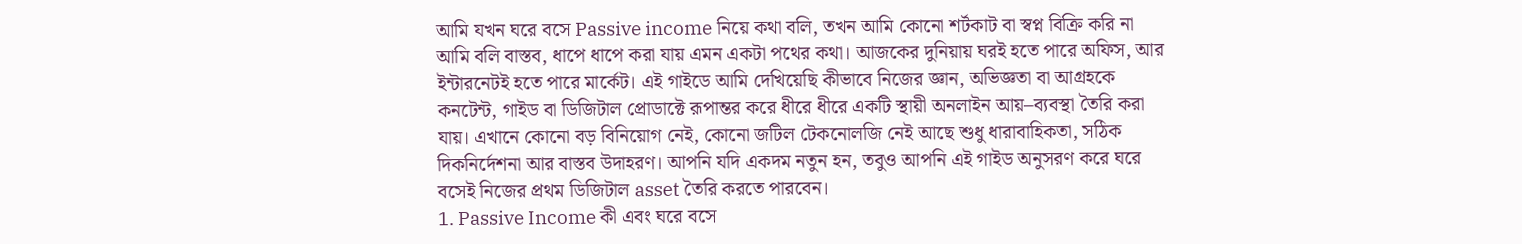আমি যখন ঘরে বসে Passive income নিয়ে কথা বলি, তখন আমি কোনো শর্টকাট বা স্বপ্ন বিক্রি করি না আমি বলি বাস্তব, ধাপে ধাপে করা যায় এমন একটা পথের কথা। আজকের দুনিয়ায় ঘরই হতে পারে অফিস, আর ইন্টারনেটই হতে পারে মার্কেট। এই গাইডে আমি দেখিয়েছি কীভাবে নিজের জ্ঞান, অভিজ্ঞতা বা আগ্রহকে কনটেন্ট, গাইড বা ডিজিটাল প্রোডাক্টে রূপান্তর করে ধীরে ধীরে একটি স্থায়ী অনলাইন আয়–ব্যবস্থা তৈরি করা যায়। এখানে কোনো বড় বিনিয়োগ নেই, কোনো জটিল টেকনোলজি নেই আছে শুধু ধারাবাহিকতা, সঠিক দিকনির্দেশনা আর বাস্তব উদাহরণ। আপনি যদি একদম নতুন হন, তবুও আপনি এই গাইড অনুসরণ করে ঘরে বসেই নিজের প্রথম ডিজিটাল asset তৈরি করতে পারবেন।
1. Passive Income কী এবং ঘরে বসে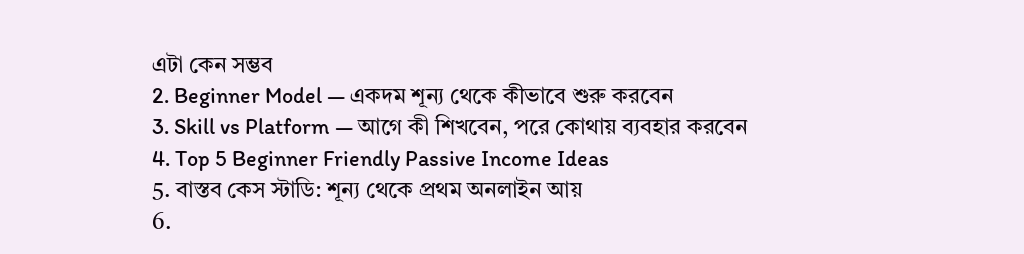এটা কেন সম্ভব
2. Beginner Model — একদম শূন্য থেকে কীভাবে শুরু করবেন
3. Skill vs Platform — আগে কী শিখবেন, পরে কোথায় ব্যবহার করবেন
4. Top 5 Beginner Friendly Passive Income Ideas
5. বাস্তব কেস স্টাডি: শূন্য থেকে প্রথম অনলাইন আয়
6.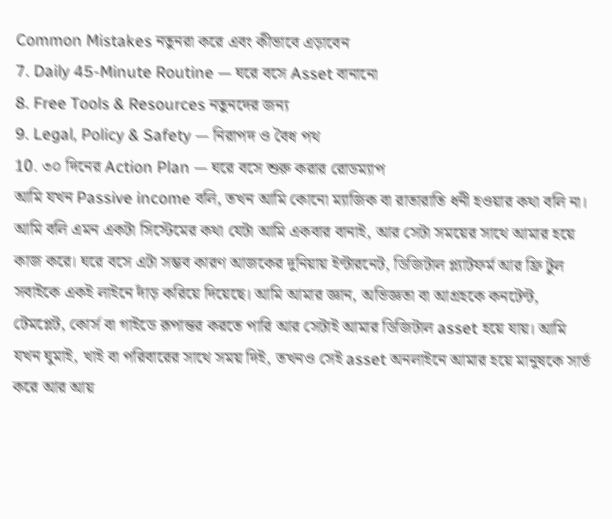Common Mistakes নতুনরা করে এবং কীভাবে এড়াবেন
7. Daily 45-Minute Routine — ঘরে বসে Asset বানানো
8. Free Tools & Resources নতুনদের জন্য
9. Legal, Policy & Safety — নিরাপদ ও বৈধ পথ
10. ৩০ দিনের Action Plan — ঘরে বসে শুরু করার রোডম্যাপ
আমি যখন Passive income বলি, তখন আমি কোনো ম্যাজিক বা রাতারাতি ধনী হওয়ার কথা বলি না। আমি বলি এমন একটা সিস্টেমের কথা যেটা আমি একবার বানাই, আর সেটা সময়ের সাথে আমার হয়ে কাজ করে। ঘরে বসে এটা সম্ভব কারণ আজকের দুনিয়ায় ইন্টারনেট, ডিজিটাল প্ল্যাটফর্ম আর ফ্রি টুল সবাইকে একই লাইনে দাঁড় করিয়ে দিয়েছে। আমি আমার জ্ঞান, অভিজ্ঞতা বা আগ্রহকে কনটেন্ট, টেমপ্লেট, কোর্স বা গাইডে রূপান্তর করতে পারি আর সেটাই আমার ডিজিটাল asset হয়ে যায়। আমি যখন ঘুমাই, খাই বা পরিবারের সাথে সময় দিই, তখনও সেই asset অনলাইনে আমার হয়ে মানুষকে সার্ভ করে আর আয়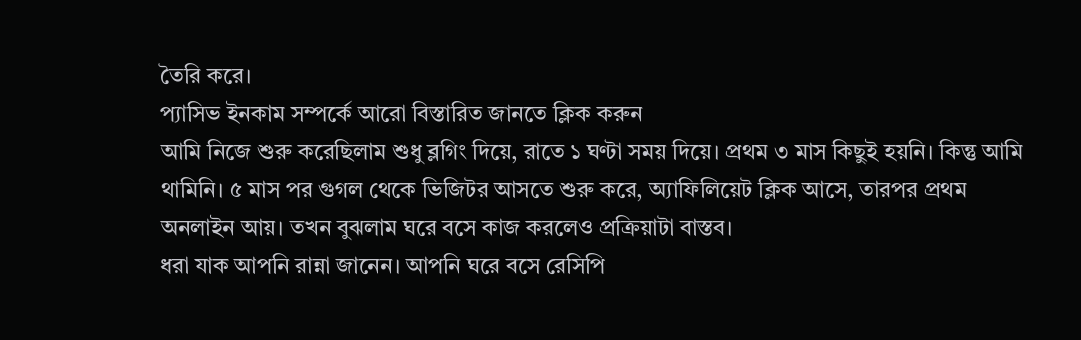তৈরি করে।
প্যাসিভ ইনকাম সম্পর্কে আরো বিস্তারিত জানতে ক্লিক করুন
আমি নিজে শুরু করেছিলাম শুধু ব্লগিং দিয়ে, রাতে ১ ঘণ্টা সময় দিয়ে। প্রথম ৩ মাস কিছুই হয়নি। কিন্তু আমি থামিনি। ৫ মাস পর গুগল থেকে ভিজিটর আসতে শুরু করে, অ্যাফিলিয়েট ক্লিক আসে, তারপর প্রথম অনলাইন আয়। তখন বুঝলাম ঘরে বসে কাজ করলেও প্রক্রিয়াটা বাস্তব।
ধরা যাক আপনি রান্না জানেন। আপনি ঘরে বসে রেসিপি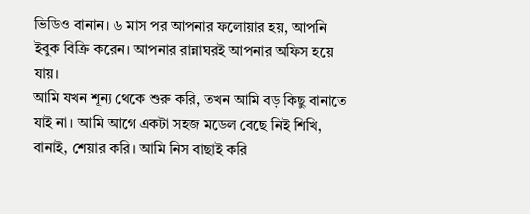ভিডিও বানান। ৬ মাস পর আপনার ফলোয়ার হয়, আপনি ইবুক বিক্রি করেন। আপনার রান্নাঘরই আপনার অফিস হয়ে যায়।
আমি যখন শূন্য থেকে শুরু করি, তখন আমি বড় কিছু বানাতে যাই না। আমি আগে একটা সহজ মডেল বেছে নিই শিখি, বানাই, শেয়ার করি। আমি নিস বাছাই করি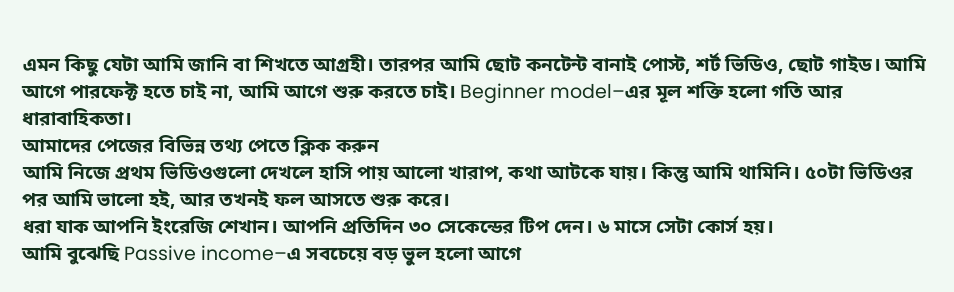এমন কিছু যেটা আমি জানি বা শিখতে আগ্রহী। তারপর আমি ছোট কনটেন্ট বানাই পোস্ট, শর্ট ভিডিও, ছোট গাইড। আমি আগে পারফেক্ট হতে চাই না, আমি আগে শুরু করতে চাই। Beginner model–এর মূল শক্তি হলো গতি আর ধারাবাহিকতা।
আমাদের পেজের বিভিন্ন তথ্য পেতে ক্লিক করুন
আমি নিজে প্রথম ভিডিওগুলো দেখলে হাসি পায় আলো খারাপ, কথা আটকে যায়। কিন্তু আমি থামিনি। ৫০টা ভিডিওর পর আমি ভালো হই, আর তখনই ফল আসতে শুরু করে।
ধরা যাক আপনি ইংরেজি শেখান। আপনি প্রতিদিন ৩০ সেকেন্ডের টিপ দেন। ৬ মাসে সেটা কোর্স হয়।
আমি বুঝেছি Passive income–এ সবচেয়ে বড় ভুল হলো আগে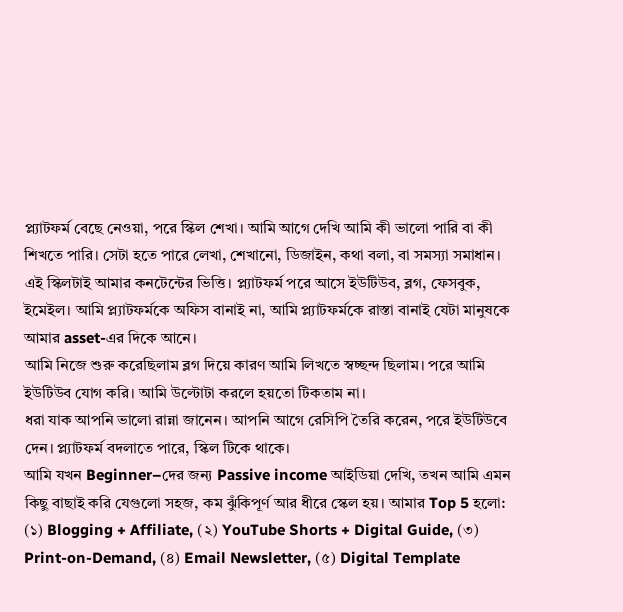প্ল্যাটফর্ম বেছে নেওয়া, পরে স্কিল শেখা। আমি আগে দেখি আমি কী ভালো পারি বা কী শিখতে পারি। সেটা হতে পারে লেখা, শেখানো, ডিজাইন, কথা বলা, বা সমস্যা সমাধান। এই স্কিলটাই আমার কনটেন্টের ভিত্তি। প্ল্যাটফর্ম পরে আসে ইউটিউব, ব্লগ, ফেসবুক, ইমেইল। আমি প্ল্যাটফর্মকে অফিস বানাই না, আমি প্ল্যাটফর্মকে রাস্তা বানাই যেটা মানুষকে আমার asset-এর দিকে আনে।
আমি নিজে শুরু করেছিলাম ব্লগ দিয়ে কারণ আমি লিখতে স্বচ্ছন্দ ছিলাম। পরে আমি ইউটিউব যোগ করি। আমি উল্টোটা করলে হয়তো টিকতাম না।
ধরা যাক আপনি ভালো রান্না জানেন। আপনি আগে রেসিপি তৈরি করেন, পরে ইউটিউবে দেন। প্ল্যাটফর্ম বদলাতে পারে, স্কিল টিকে থাকে।
আমি যখন Beginner–দের জন্য Passive income আইডিয়া দেখি, তখন আমি এমন কিছু বাছাই করি যেগুলো সহজ, কম ঝুঁকিপূর্ণ আর ধীরে স্কেল হয়। আমার Top 5 হলো: (১) Blogging + Affiliate, (২) YouTube Shorts + Digital Guide, (৩) Print-on-Demand, (৪) Email Newsletter, (৫) Digital Template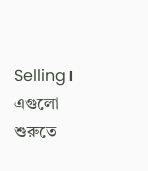Selling। এগুলো শুরুতে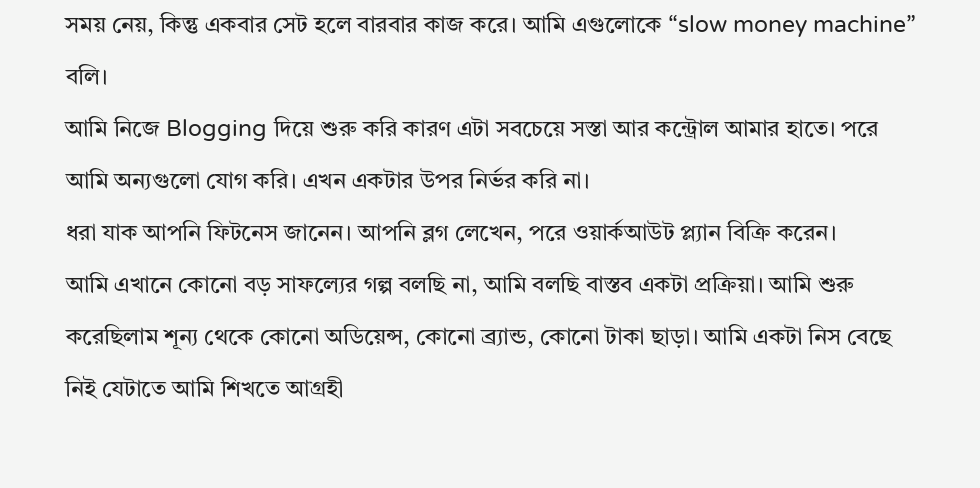সময় নেয়, কিন্তু একবার সেট হলে বারবার কাজ করে। আমি এগুলোকে “slow money machine” বলি।
আমি নিজে Blogging দিয়ে শুরু করি কারণ এটা সবচেয়ে সস্তা আর কন্ট্রোল আমার হাতে। পরে আমি অন্যগুলো যোগ করি। এখন একটার উপর নির্ভর করি না।
ধরা যাক আপনি ফিটনেস জানেন। আপনি ব্লগ লেখেন, পরে ওয়ার্কআউট প্ল্যান বিক্রি করেন।
আমি এখানে কোনো বড় সাফল্যের গল্প বলছি না, আমি বলছি বাস্তব একটা প্রক্রিয়া। আমি শুরু করেছিলাম শূন্য থেকে কোনো অডিয়েন্স, কোনো ব্র্যান্ড, কোনো টাকা ছাড়া। আমি একটা নিস বেছে নিই যেটাতে আমি শিখতে আগ্রহী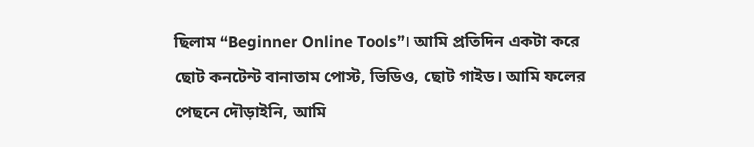ছিলাম “Beginner Online Tools”। আমি প্রতিদিন একটা করে ছোট কনটেন্ট বানাতাম পোস্ট, ভিডিও, ছোট গাইড। আমি ফলের পেছনে দৌড়াইনি, আমি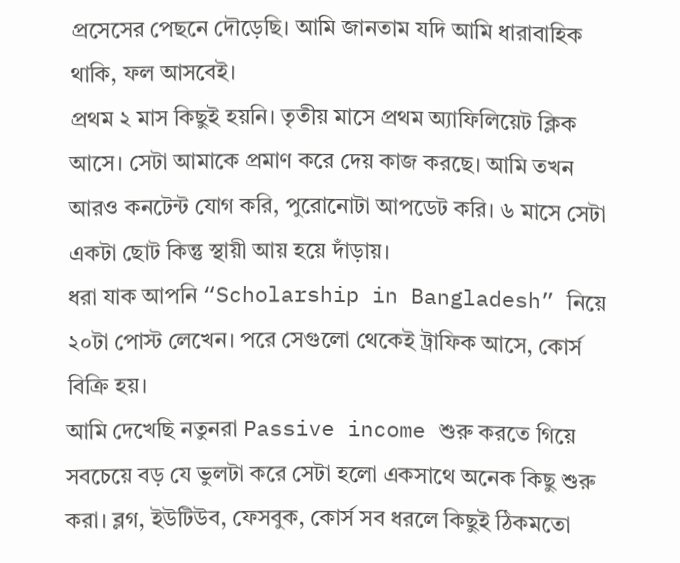প্রসেসের পেছনে দৌড়েছি। আমি জানতাম যদি আমি ধারাবাহিক থাকি, ফল আসবেই।
প্রথম ২ মাস কিছুই হয়নি। তৃতীয় মাসে প্রথম অ্যাফিলিয়েট ক্লিক আসে। সেটা আমাকে প্রমাণ করে দেয় কাজ করছে। আমি তখন আরও কনটেন্ট যোগ করি, পুরোনোটা আপডেট করি। ৬ মাসে সেটা একটা ছোট কিন্তু স্থায়ী আয় হয়ে দাঁড়ায়।
ধরা যাক আপনি “Scholarship in Bangladesh” নিয়ে ২০টা পোস্ট লেখেন। পরে সেগুলো থেকেই ট্রাফিক আসে, কোর্স বিক্রি হয়।
আমি দেখেছি নতুনরা Passive income শুরু করতে গিয়ে সবচেয়ে বড় যে ভুলটা করে সেটা হলো একসাথে অনেক কিছু শুরু করা। ব্লগ, ইউটিউব, ফেসবুক, কোর্স সব ধরলে কিছুই ঠিকমতো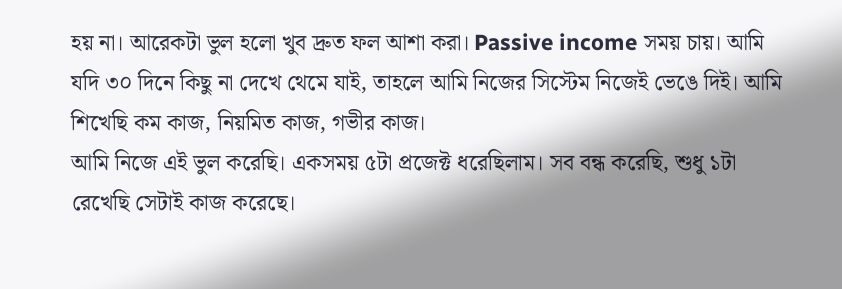হয় না। আরেকটা ভুল হলো খুব দ্রুত ফল আশা করা। Passive income সময় চায়। আমি যদি ৩০ দিনে কিছু না দেখে থেমে যাই, তাহলে আমি নিজের সিস্টেম নিজেই ভেঙে দিই। আমি শিখেছি কম কাজ, নিয়মিত কাজ, গভীর কাজ।
আমি নিজে এই ভুল করেছি। একসময় ৫টা প্রজেক্ট ধরেছিলাম। সব বন্ধ করেছি, শুধু ১টা রেখেছি সেটাই কাজ করেছে।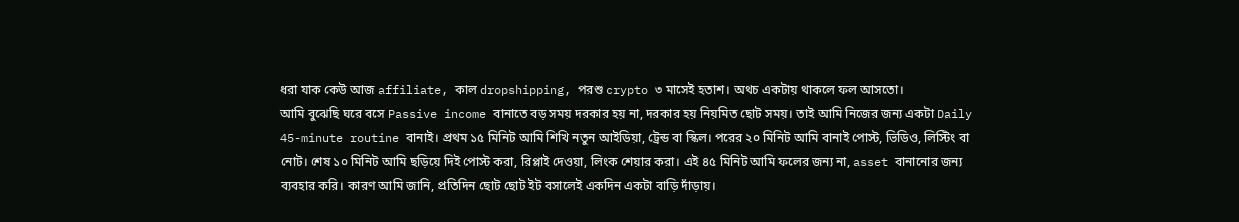ধরা যাক কেউ আজ affiliate, কাল dropshipping, পরশু crypto ৩ মাসেই হতাশ। অথচ একটায় থাকলে ফল আসতো।
আমি বুঝেছি ঘরে বসে Passive income বানাতে বড় সময় দরকার হয় না, দরকার হয় নিয়মিত ছোট সময়। তাই আমি নিজের জন্য একটা Daily 45-minute routine বানাই। প্রথম ১৫ মিনিট আমি শিখি নতুন আইডিয়া, ট্রেন্ড বা স্কিল। পরের ২০ মিনিট আমি বানাই পোস্ট, ভিডিও, লিস্টিং বা নোট। শেষ ১০ মিনিট আমি ছড়িয়ে দিই পোস্ট করা, রিপ্লাই দেওয়া, লিংক শেয়ার করা। এই ৪৫ মিনিট আমি ফলের জন্য না, asset বানানোর জন্য ব্যবহার করি। কারণ আমি জানি, প্রতিদিন ছোট ছোট ইট বসালেই একদিন একটা বাড়ি দাঁড়ায়।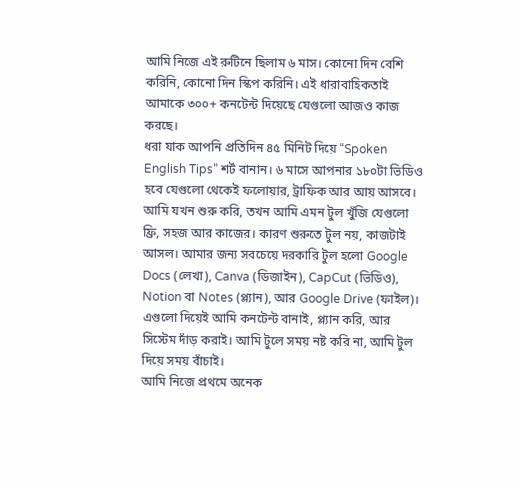আমি নিজে এই রুটিনে ছিলাম ৬ মাস। কোনো দিন বেশি করিনি, কোনো দিন স্কিপ করিনি। এই ধারাবাহিকতাই আমাকে ৩০০+ কনটেন্ট দিয়েছে যেগুলো আজও কাজ করছে।
ধরা যাক আপনি প্রতিদিন ৪৫ মিনিট দিয়ে “Spoken English Tips” শর্ট বানান। ৬ মাসে আপনার ১৮০টা ভিডিও হবে যেগুলো থেকেই ফলোয়ার, ট্রাফিক আর আয় আসবে।
আমি যখন শুরু করি, তখন আমি এমন টুল খুঁজি যেগুলো ফ্রি, সহজ আর কাজের। কারণ শুরুতে টুল নয়, কাজটাই আসল। আমার জন্য সবচেয়ে দরকারি টুল হলো Google Docs (লেখা), Canva (ডিজাইন), CapCut (ভিডিও), Notion বা Notes (প্ল্যান), আর Google Drive (ফাইল)। এগুলো দিয়েই আমি কনটেন্ট বানাই, প্ল্যান করি, আর সিস্টেম দাঁড় করাই। আমি টুলে সময় নষ্ট করি না, আমি টুল দিয়ে সময় বাঁচাই।
আমি নিজে প্রথমে অনেক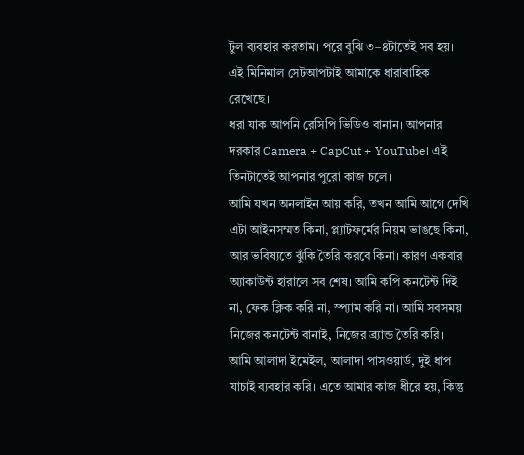টুল ব্যবহার করতাম। পরে বুঝি ৩–৪টাতেই সব হয়। এই মিনিমাল সেটআপটাই আমাকে ধারাবাহিক রেখেছে।
ধরা যাক আপনি রেসিপি ভিডিও বানান। আপনার দরকার Camera + CapCut + YouTube। এই তিনটাতেই আপনার পুরো কাজ চলে।
আমি যখন অনলাইন আয় করি, তখন আমি আগে দেখি এটা আইনসম্মত কিনা, প্ল্যাটফর্মের নিয়ম ভাঙছে কিনা, আর ভবিষ্যতে ঝুঁকি তৈরি করবে কিনা। কারণ একবার অ্যাকাউন্ট হারালে সব শেষ। আমি কপি কনটেন্ট দিই না, ফেক ক্লিক করি না, স্প্যাম করি না। আমি সবসময় নিজের কনটেন্ট বানাই, নিজের ব্র্যান্ড তৈরি করি। আমি আলাদা ইমেইল, আলাদা পাসওয়ার্ড, দুই ধাপ যাচাই ব্যবহার করি। এতে আমার কাজ ধীরে হয়, কিন্তু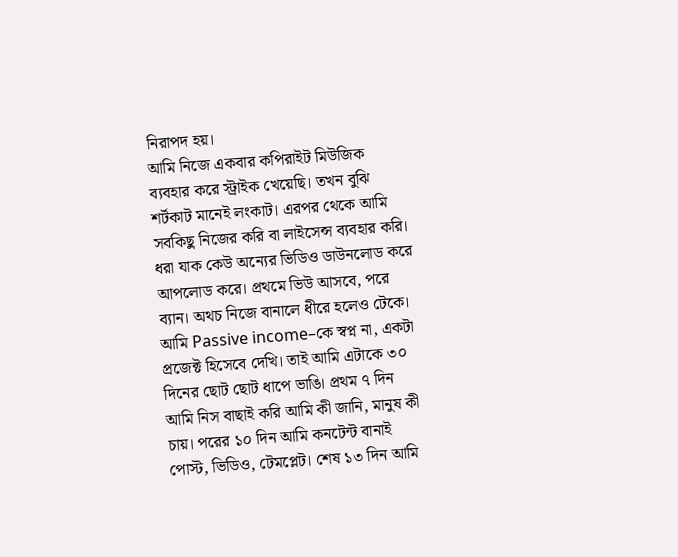নিরাপদ হয়।
আমি নিজে একবার কপিরাইট মিউজিক ব্যবহার করে স্ট্রাইক খেয়েছি। তখন বুঝি শর্টকাট মানেই লংকাট। এরপর থেকে আমি সবকিছু নিজের করি বা লাইসেন্স ব্যবহার করি।
ধরা যাক কেউ অন্যের ভিডিও ডাউনলোড করে আপলোড করে। প্রথমে ভিউ আসবে, পরে ব্যান। অথচ নিজে বানালে ধীরে হলেও টেকে।
আমি Passive income–কে স্বপ্ন না, একটা প্রজেক্ট হিসেবে দেখি। তাই আমি এটাকে ৩০ দিনের ছোট ছোট ধাপে ভাঙি। প্রথম ৭ দিন আমি নিস বাছাই করি আমি কী জানি, মানুষ কী চায়। পরের ১০ দিন আমি কনটেন্ট বানাই পোস্ট, ভিডিও, টেমপ্লেট। শেষ ১৩ দিন আমি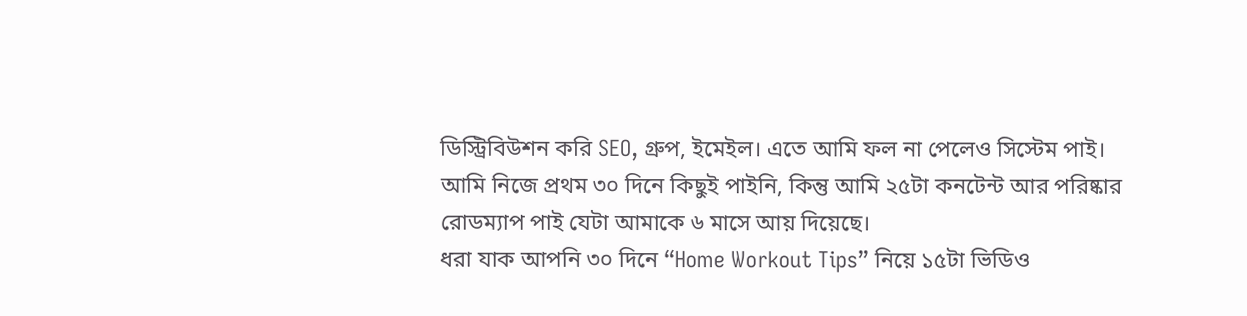ডিস্ট্রিবিউশন করি SEO, গ্রুপ, ইমেইল। এতে আমি ফল না পেলেও সিস্টেম পাই।
আমি নিজে প্রথম ৩০ দিনে কিছুই পাইনি, কিন্তু আমি ২৫টা কনটেন্ট আর পরিষ্কার রোডম্যাপ পাই যেটা আমাকে ৬ মাসে আয় দিয়েছে।
ধরা যাক আপনি ৩০ দিনে “Home Workout Tips” নিয়ে ১৫টা ভিডিও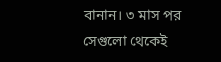বানান। ৩ মাস পর সেগুলো থেকেই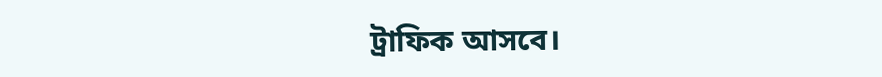ট্রাফিক আসবে।